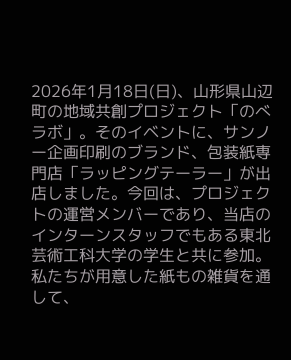2026年1月18日(日)、山形県山辺町の地域共創プロジェクト「のべラボ」。そのイベントに、サンノー企画印刷のブランド、包装紙専門店「ラッピングテーラー」が出店しました。今回は、プロジェクトの運営メンバーであり、当店のインターンスタッフでもある東北芸術工科大学の学生と共に参加。私たちが用意した紙もの雑貨を通して、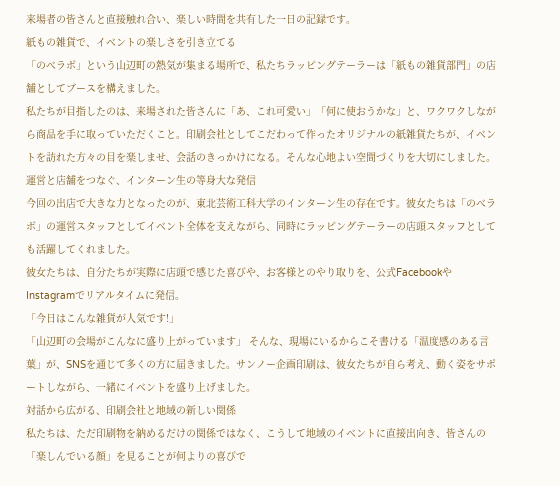来場者の皆さんと直接触れ合い、楽しい時間を共有した一日の記録です。
紙もの雑貨で、イベントの楽しさを引き立てる
「のべラボ」という山辺町の熱気が集まる場所で、私たちラッピングテーラーは「紙もの雑貨部門」の店舗としてブースを構えました。
私たちが目指したのは、来場された皆さんに「あ、これ可愛い」「何に使おうかな」と、ワクワクしながら商品を手に取っていただくこと。印刷会社としてこだわって作ったオリジナルの紙雑貨たちが、イベントを訪れた方々の目を楽しませ、会話のきっかけになる。そんな心地よい空間づくりを大切にしました。
運営と店舗をつなぐ、インターン生の等身大な発信
今回の出店で大きな力となったのが、東北芸術工科大学のインターン生の存在です。彼女たちは「のべラボ」の運営スタッフとしてイベント全体を支えながら、同時にラッピングテーラーの店頭スタッフとしても活躍してくれました。
彼女たちは、自分たちが実際に店頭で感じた喜びや、お客様とのやり取りを、公式FacebookやInstagramでリアルタイムに発信。
「今日はこんな雑貨が人気です!」
「山辺町の会場がこんなに盛り上がっています」 そんな、現場にいるからこそ書ける「温度感のある言葉」が、SNSを通じて多くの方に届きました。サンノー企画印刷は、彼女たちが自ら考え、動く姿をサポートしながら、一緒にイベントを盛り上げました。
対話から広がる、印刷会社と地域の新しい関係
私たちは、ただ印刷物を納めるだけの関係ではなく、こうして地域のイベントに直接出向き、皆さんの「楽しんでいる顔」を見ることが何よりの喜びで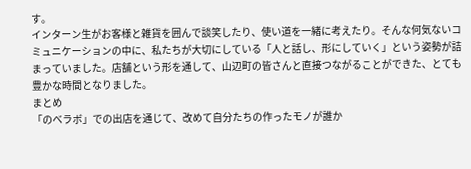す。
インターン生がお客様と雑貨を囲んで談笑したり、使い道を一緒に考えたり。そんな何気ないコミュニケーションの中に、私たちが大切にしている「人と話し、形にしていく」という姿勢が詰まっていました。店舗という形を通して、山辺町の皆さんと直接つながることができた、とても豊かな時間となりました。
まとめ
「のべラボ」での出店を通じて、改めて自分たちの作ったモノが誰か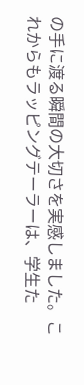の手に渡る瞬間の大切さを実感しました。これからもラッピングテーラーは、学生た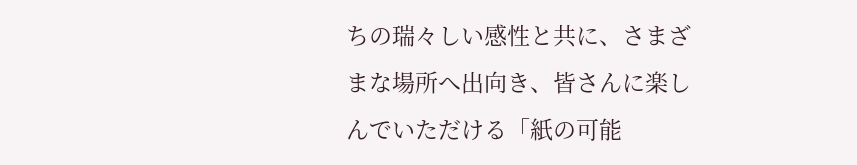ちの瑞々しい感性と共に、さまざまな場所へ出向き、皆さんに楽しんでいただける「紙の可能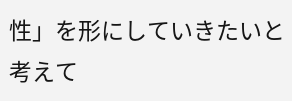性」を形にしていきたいと考えて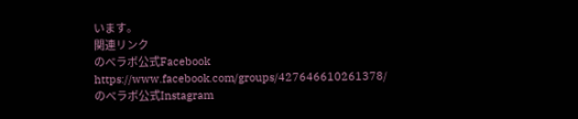います。
関連リンク
のべラボ公式Facebook https://www.facebook.com/groups/427646610261378/
のべラボ公式Instagram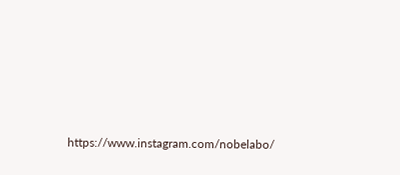https://www.instagram.com/nobelabo/